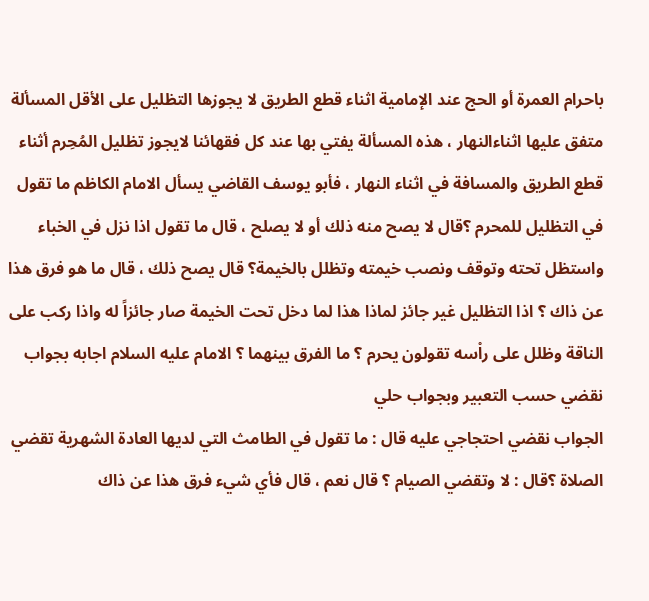باحرام العمرة أو الحج عند الإمامية اثناء قطع الطريق لا يجوزها التظليل على الأقل المسألة متفق عليها اثناءالنهار ، هذه المسألة يفتي بها عند كل فقهائنا لايجوز تظليل المُحِرم أثناء قطع الطريق والمسافة في اثناء النهار ، فأبو يوسف القاضي يسأل الامام الكاظم ما تقول في التظليل للمحرم ؟قال لا يصح منه ذلك أو لا يصلح ، قال ما تقول اذا نزل في الخباء واستظل تحته وتوقف ونصب خيمته وتظلل بالخيمة؟ قال يصح ذلك ، قال ما هو فرق هذا عن ذاك ؟ اذا التظليل غير جائز لماذا هذا لما دخل تحت الخيمة صار جائزاً له واذا ركب على الناقة وظلل على راْسه تقولون يحرم ؟ ما الفرق بينهما ؟ الامام عليه السلام اجابه بجواب نقضي حسب التعبير وبجواب حلي
الجواب نقضي احتجاجي عليه قال : ما تقول في الطامث التي لديها العادة الشهرية تقضي الصلاة ؟قال : لا وتقضي الصيام ؟ قال نعم ، قال فأي شيء فرق هذا عن ذاك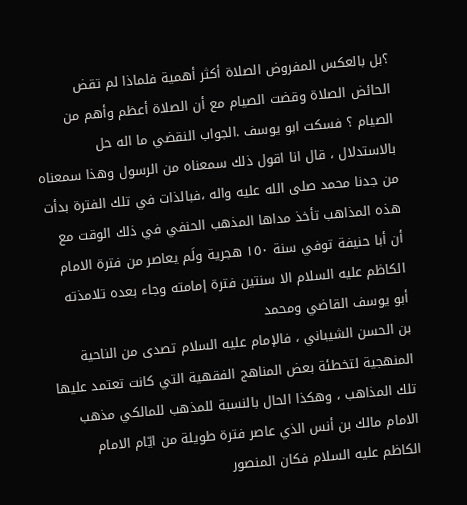؟بل بالعكس المفروض الصلاة أكثر أهمية فلماذا لم تقض الحائض الصلاة وقضت الصيام مع أن الصلاة أعظم وأهم من الصيام ؟ فسكت ابو يوسف .الجواب النقضي ما اله حل بالاستدلال ، قال انا اقول ذلك سمعناه من الرسول وهذا سمعناه من جدنا محمد صلى الله عليه واله ،فبالذات في تلك الفترة بدأت هذه المذاهب تأخذ مداها المذهب الحنفي في ذلك الوقت مع أن أبا حنيفة توفي سنة ١٥٠ هجرية ولَم يعاصر من فترة الامام الكاظم عليه السلام الا سنتين فترة إمامته وجاء بعده تلامذته أبو يوسف القاضي ومحمد
بن الحسن الشيباني ، فالإمام عليه السلام تصدى من الناحية المنهجية لتخطئة بعض المناهج الفقهية التي كانت تعتمد عليها تلك المذاهب ، وهكذا الحال بالنسبة للمذهب للمالكي مذهب الامام مالك بن أنس الذي عاصر فترة طويلة من ايّام الامام الكاظم عليه السلام فكان المنصور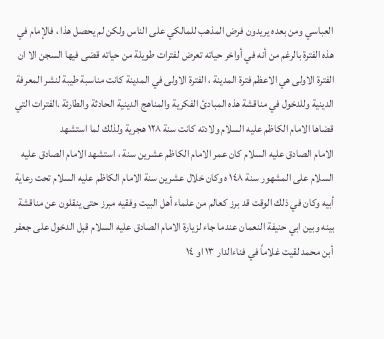العباسي ومن بعده يريدون فرض المذهب للمالكي على الناس ولكن لم يحصل هذا ، فالإمام في هذه الفترة بالرغم من أنه في أواخر حياته تعرض لفترات طويلة من حياته قضى فيها السجن الا ان الفترة الاولى هي الاعظم فترة المدينة ، الفترة الاولى في المدينة كانت مناسبة طيبة لنشر المعرفة الدينية وللدخول في مناقشة هذه المبادئ الفكرية والمناهج الدينية الحادثة والطارئة .الفترات التي قضاها الامام الكاظم عليه السلام ولادته كانت سنة ١٢٨ هجرية ولذلك لما استشهد
الامام الصادق عليه السلام كان عمر الامام الكاظم عشرين سنة ، استشهد الامام الصادق عليه السلام على المشهور سنة ١٤٨ ه وكان خلال عشرين سنة الامام الكاظم عليه السلام تحت رعاية أبيه وكان في ذلك الوقت قد برز كعالم من علماء أهل البيت وفقيه مبرز حتى ينقلون عن مناقشة بينه وبين ابي حنيفة النعمان عندما جاء لزيارة الامام الصادق عليه السلام قبل الدخول على جعفر أبن محمد لقيت غلاماً في فناءالدار ١٣ او ١٤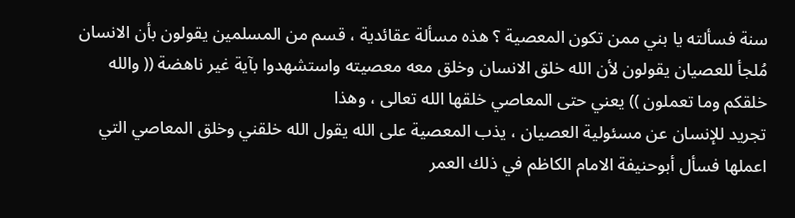سنة فسألته يا بني ممن تكون المعصية ؟ هذه مسألة عقائدية ، قسم من المسلمين يقولون بأن الانسان مُلجأ للعصيان يقولون لأن الله خلق الانسان وخلق معه معصيته واستشهدوا بآية غير ناهضة (( والله خلقكم وما تعملون )) يعني حتى المعاصي خلقها الله تعالى ، وهذا
تجريد للإنسان عن مسئولية العصيان ، يذب المعصية على الله يقول الله خلقني وخلق المعاصي التي اعملها فسأل أبوحنيفة الامام الكاظم في ذلك العمر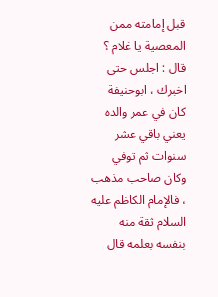قبل إمامته ممن المعصية يا غلام ؟ قال : اجلس حتى اخبرك ، ابوحنيفة كان في عمر والده يعني باقي عشر سنوات ثم توفي وكان صاحب مذهب ، فالإمام الكاظم عليه السلام ثقة منه بنفسه بعلمه قال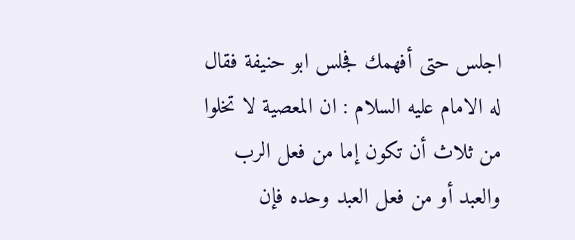اجلس حتى أفهمك فجلس ابو حنيفة فقال له الامام عليه السلام : ان المعصية لا تخلوا من ثلاث أن تكون إما من فعل الرب والعبد أو من فعل العبد وحده فإن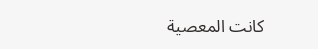كانت المعصية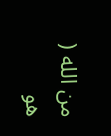من الله ( هو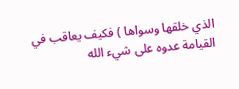الذي خلقها وسواها ) فكيف يعاقب في القيامة عدوه على شيء الله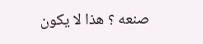صنعه ؟ هذا لا يكون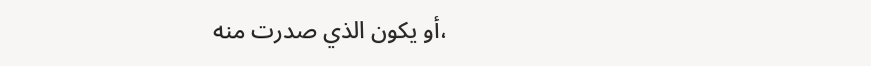،أو يكون الذي صدرت منه